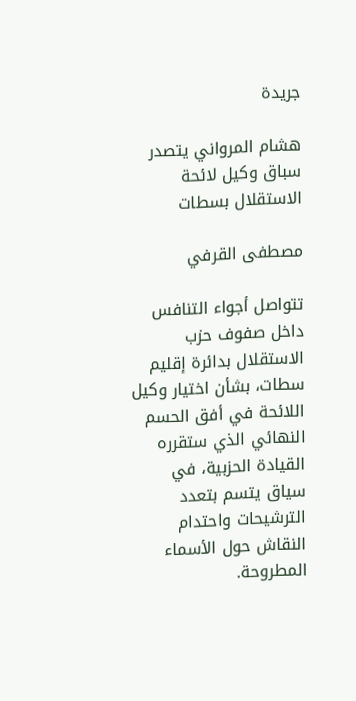جريدة

هشام المرواني يتصدر سباق وكيل لائحة الاستقلال بسطات

مصطفى القرفي

تتواصل أجواء التنافس داخل صفوف حزب الاستقلال بدائرة إقليم سطات، بشأن اختيار وكيل اللائحة في أفق الحسم النهائي الذي ستقرره القيادة الحزبية، في سياق يتسم بتعدد الترشيحات واحتدام النقاش حول الأسماء المطروحة.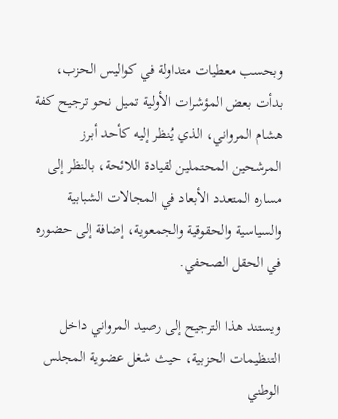وبحسب معطيات متداولة في كواليس الحزب، بدأت بعض المؤشرات الأولية تميل نحو ترجيح كفة هشام المرواني، الذي يُنظر إليه كأحد أبرز المرشحين المحتملين لقيادة اللائحة، بالنظر إلى مساره المتعدد الأبعاد في المجالات الشبابية والسياسية والحقوقية والجمعوية، إضافة إلى حضوره في الحقل الصحفي.

ويستند هذا الترجيح إلى رصيد المرواني داخل التنظيمات الحزبية، حيث شغل عضوية المجلس الوطني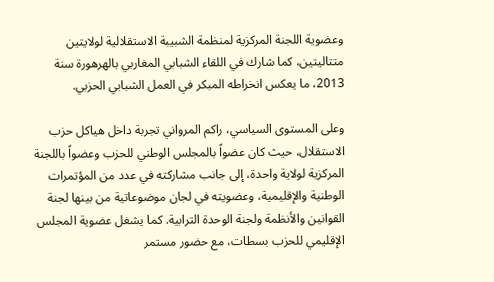وعضوية اللجنة المركزية لمنظمة الشبيبة الاستقلالية لولايتين متتاليتين، كما شارك في اللقاء الشبابي المغاربي بالهرهورة سنة 2013، ما يعكس انخراطه المبكر في العمل الشبابي الحزبي.

وعلى المستوى السياسي، راكم المرواني تجربة داخل هياكل حزب الاستقلال، حيث كان عضواً بالمجلس الوطني للحزب وعضواً باللجنة المركزية لولاية واحدة، إلى جانب مشاركته في عدد من المؤتمرات الوطنية والإقليمية، وعضويته في لجان موضوعاتية من بينها لجنة القوانين والأنظمة ولجنة الوحدة الترابية. كما يشغل عضوية المجلس الإقليمي للحزب بسطات، مع حضور مستمر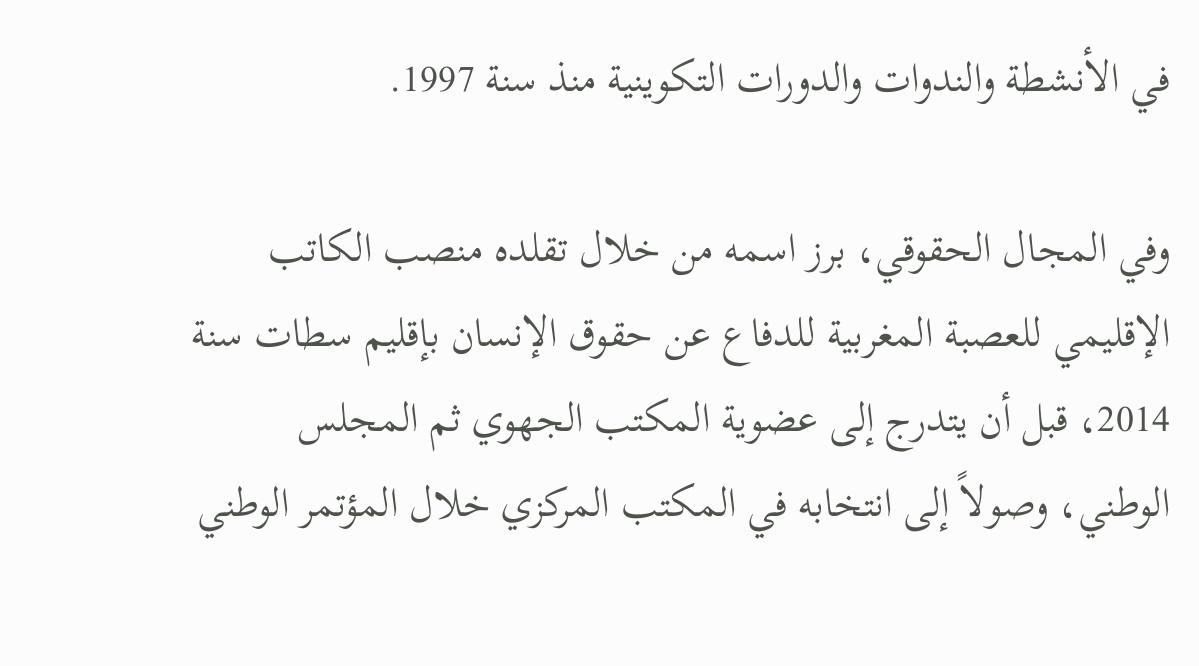في الأنشطة والندوات والدورات التكوينية منذ سنة 1997.

وفي المجال الحقوقي، برز اسمه من خلال تقلده منصب الكاتب الإقليمي للعصبة المغربية للدفاع عن حقوق الإنسان بإقليم سطات سنة 2014، قبل أن يتدرج إلى عضوية المكتب الجهوي ثم المجلس الوطني، وصولاً إلى انتخابه في المكتب المركزي خلال المؤتمر الوطني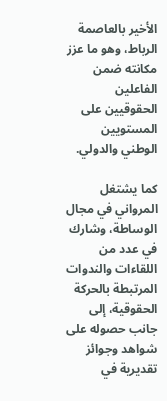الأخير بالعاصمة الرباط، وهو ما عزز مكانته ضمن الفاعلين الحقوقيين على المستويين الوطني والدولي.

كما يشتغل المرواني في مجال الوساطة، وشارك في عدد من اللقاءات والندوات المرتبطة بالحركة الحقوقية، إلى جانب حصوله على شواهد وجوائز تقديرية في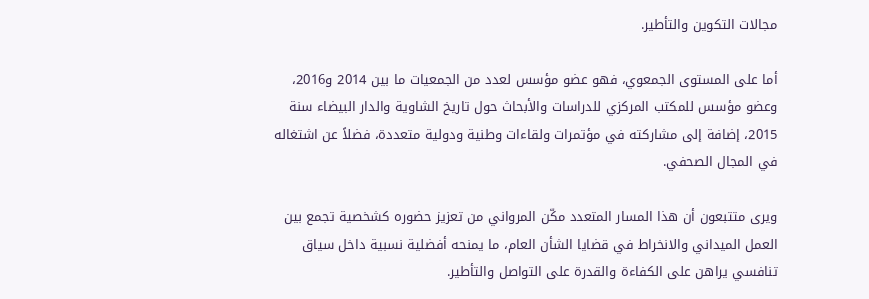مجالات التكوين والتأطير.

أما على المستوى الجمعوي، فهو عضو مؤسس لعدد من الجمعيات ما بين 2014 و2016، وعضو مؤسس للمكتب المركزي للدراسات والأبحاث حول تاريخ الشاوية والدار البيضاء سنة 2015، إضافة إلى مشاركته في مؤتمرات ولقاءات وطنية ودولية متعددة، فضلاً عن اشتغاله في المجال الصحفي.

ويرى متتبعون أن هذا المسار المتعدد مكّن المرواني من تعزيز حضوره كشخصية تجمع بين العمل الميداني والانخراط في قضايا الشأن العام، ما يمنحه أفضلية نسبية داخل سياق تنافسي يراهن على الكفاءة والقدرة على التواصل والتأطير.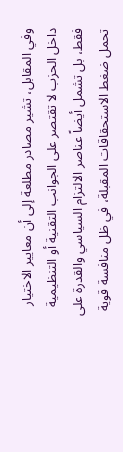وفي المقابل، تشير مصادر مطلعة إلى أن معايير الاختيار داخل الحزب لا تقتصر على الجوانب التقنية أو التنظيمية فقط، بل تشمل أيضاً عناصر الالتزام السياسي والقدرة على تحمل ضغط الاستحقاقات المقبلة، في ظل منافسة قوية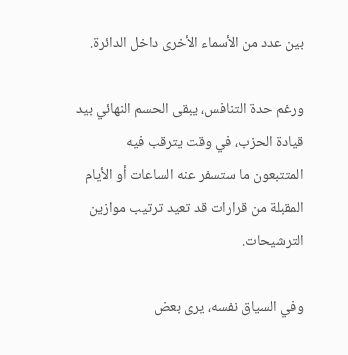بين عدد من الأسماء الأخرى داخل الدائرة.

ورغم حدة التنافس، يبقى الحسم النهائي بيد قيادة الحزب، في وقت يترقب فيه المتتبعون ما ستسفر عنه الساعات أو الأيام المقبلة من قرارات قد تعيد ترتيب موازين الترشيحات.

وفي السياق نفسه، يرى بعض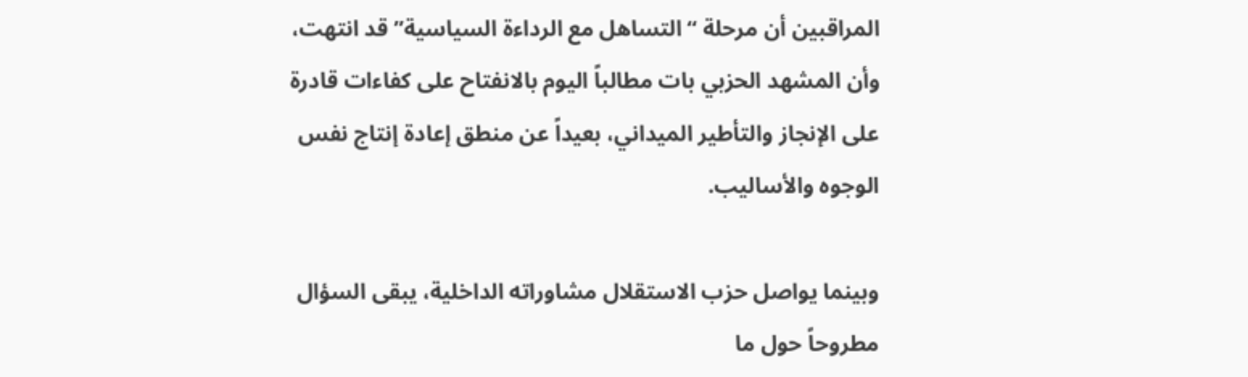المراقبين أن مرحلة “التساهل مع الرداءة السياسية” قد انتهت، وأن المشهد الحزبي بات مطالباً اليوم بالانفتاح على كفاءات قادرة على الإنجاز والتأطير الميداني، بعيداً عن منطق إعادة إنتاج نفس الوجوه والأساليب.

وبينما يواصل حزب الاستقلال مشاوراته الداخلية، يبقى السؤال مطروحاً حول ما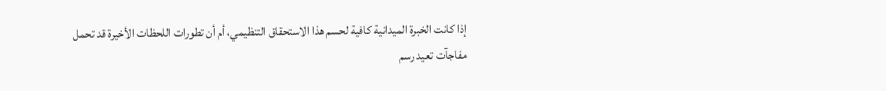إذا كانت الخبرة الميدانية كافية لحسم هذا الاستحقاق التنظيمي، أم أن تطورات اللحظات الأخيرة قد تحمل مفاجآت تعيد رسم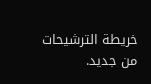خريطة الترشيحات من جديد.